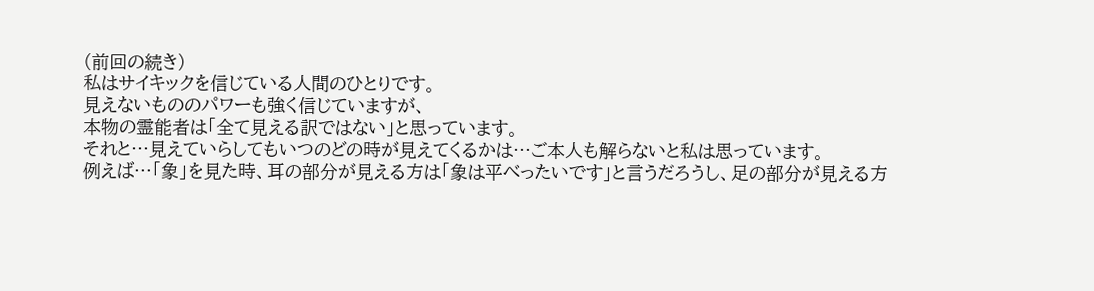(前回の続き)
私はサイキックを信じている人間のひとりです。
見えないもののパワーも強く信じていますが、
本物の霊能者は「全て見える訳ではない」と思っています。
それと…見えていらしてもいつのどの時が見えてくるかは…ご本人も解らないと私は思っています。
例えば…「象」を見た時、耳の部分が見える方は「象は平べったいです」と言うだろうし、足の部分が見える方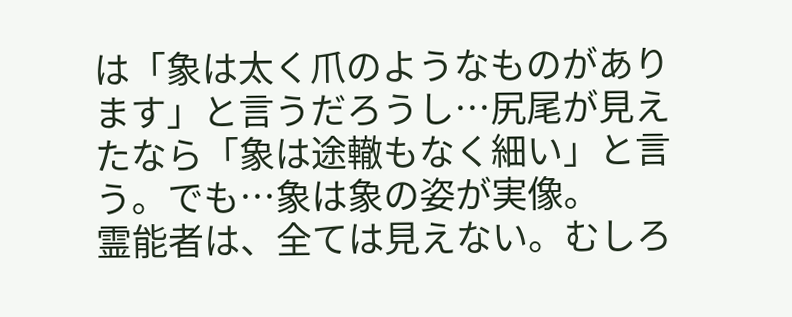は「象は太く爪のようなものがあります」と言うだろうし…尻尾が見えたなら「象は途轍もなく細い」と言う。でも…象は象の姿が実像。
霊能者は、全ては見えない。むしろ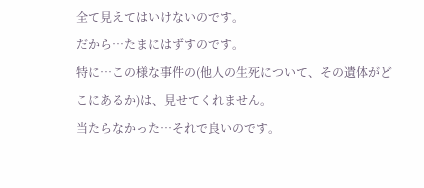全て見えてはいけないのです。
だから…たまにはずすのです。
特に…この様な事件の(他人の生死について、その遺体がどこにあるか)は、見せてくれません。
当たらなかった…それで良いのです。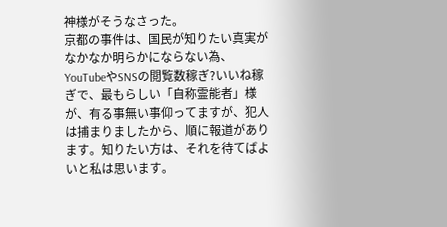神様がそうなさった。
京都の事件は、国民が知りたい真実がなかなか明らかにならない為、YouTubeやSNSの閲覧数稼ぎ?いいね稼ぎで、最もらしい「自称霊能者」様が、有る事無い事仰ってますが、犯人は捕まりましたから、順に報道があります。知りたい方は、それを待てばよいと私は思います。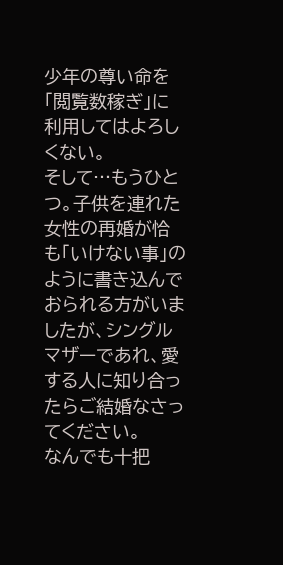少年の尊い命を「閲覧数稼ぎ」に利用してはよろしくない。
そして…もうひとつ。子供を連れた女性の再婚が恰も「いけない事」のように書き込んでおられる方がいましたが、シングルマザーであれ、愛する人に知り合ったらご結婚なさってください。
なんでも十把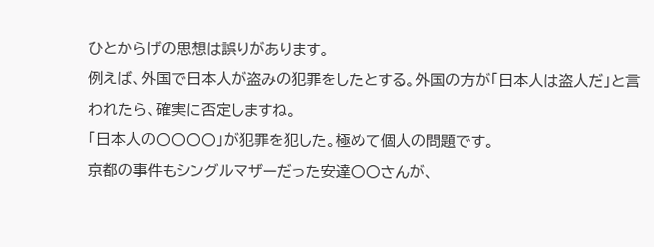ひとからげの思想は誤りがあります。
例えば、外国で日本人が盗みの犯罪をしたとする。外国の方が「日本人は盗人だ」と言われたら、確実に否定しますね。
「日本人の〇〇〇〇」が犯罪を犯した。極めて個人の問題です。
京都の事件もシングルマザーだった安達〇〇さんが、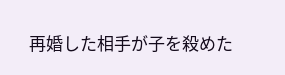再婚した相手が子を殺めた